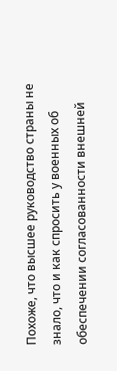Похоже, что высшее руководство страны не знало, что и как спросить у военных об обеспечении согласованности внешней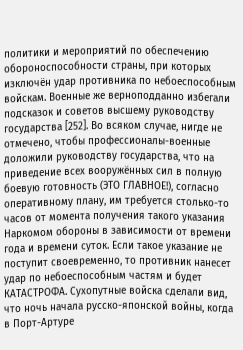политики и мероприятий по обеспечению обороноспособности страны, при которых изключён удар противника по небоеспособным войскам. Военные же верноподданно избегали подсказок и советов высшему руководству государства [252]. Во всяком случае, нигде не отмечено, чтобы профессионалы-военные доложили руководству государства, что на приведение всех вооружённых сил в полную боевую готовность (ЭТО ГЛАВНОЕ!), согласно оперативному плану, им требуется столько-то часов от момента получения такого указания Наркомом обороны в зависимости от времени года и времени суток. Если такое указание не поступит своевременно, то противник нанесет удар по небоеспособным частям и будет КАТАСТРОФА. Сухопутные войска сделали вид, что ночь начала русско-японской войны, когда в Порт-Артуре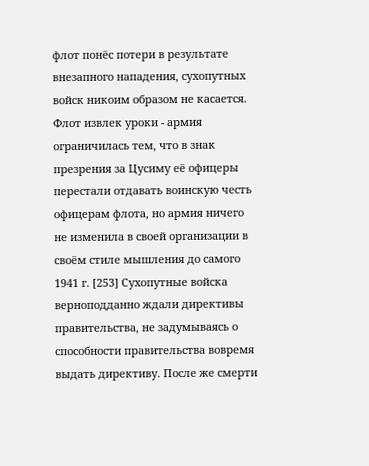флот понёс потери в результате внезапного нападения, сухопутных войск никоим образом не касается. Флот извлек уроки - армия ограничилась тем, что в знак презрения за Цусиму её офицеры перестали отдавать воинскую честь офицерам флота, но армия ничего не изменила в своей организации в своём стиле мышления до самого 1941 г. [253] Сухопутные войска верноподданно ждали директивы правительства, не задумываясь о способности правительства вовремя выдать директиву. После же смерти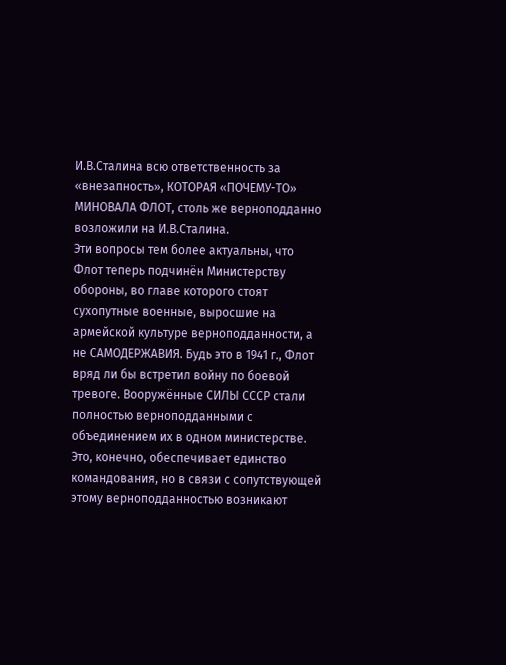И.В.Сталина всю ответственность за «внезапность», КОТОРАЯ «ПОЧЕМУ-ТО» МИНОВАЛА ФЛОТ, столь же верноподданно возложили на И.В.Сталина.
Эти вопросы тем более актуальны, что Флот теперь подчинён Министерству обороны, во главе которого стоят сухопутные военные, выросшие на армейской культуре верноподданности, а не САМОДЕРЖАВИЯ. Будь это в 1941 г., Флот вряд ли бы встретил войну по боевой тревоге. Вооружённые СИЛЫ СССР стали полностью верноподданными с объединением их в одном министерстве. Это, конечно, обеспечивает единство командования, но в связи с сопутствующей этому верноподданностью возникают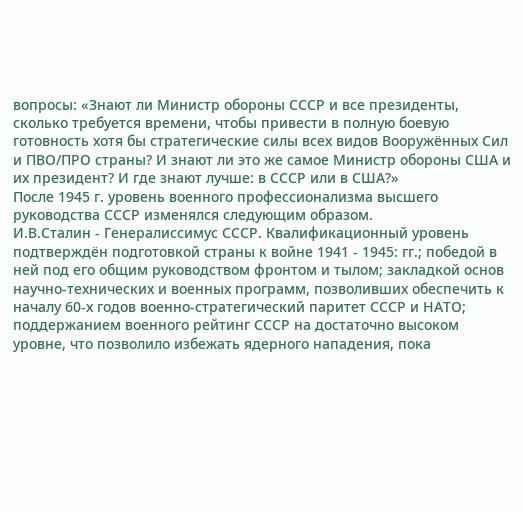вопросы: «Знают ли Министр обороны СССР и все президенты, сколько требуется времени, чтобы привести в полную боевую готовность хотя бы стратегические силы всех видов Вооружённых Сил и ПВО/ПРО страны? И знают ли это же самое Министр обороны США и их президент? И где знают лучше: в СССР или в США?»
После 1945 г. уровень военного профессионализма высшего руководства СССР изменялся следующим образом.
И.В.Сталин - Генералиссимус СССР. Квалификационный уровень подтверждён подготовкой страны к войне 1941 - 1945: гг.; победой в ней под его общим руководством фронтом и тылом; закладкой основ научно-технических и военных программ, позволивших обеспечить к началу 60-х годов военно-стратегический паритет СССР и НАТО; поддержанием военного рейтинг СССР на достаточно высоком уровне, что позволило избежать ядерного нападения, пока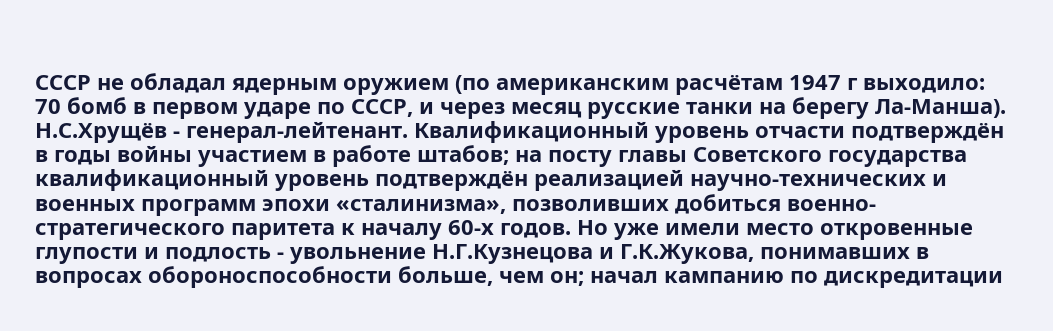СССР не обладал ядерным оружием (по американским расчётам 1947 г выходило: 70 бомб в первом ударе по СССР, и через месяц русские танки на берегу Ла-Манша).
Н.С.Хрущёв - генерал-лейтенант. Квалификационный уровень отчасти подтверждён в годы войны участием в работе штабов; на посту главы Советского государства квалификационный уровень подтверждён реализацией научно-технических и военных программ эпохи «сталинизма», позволивших добиться военно-стратегического паритета к началу 60-х годов. Но уже имели место откровенные глупости и подлость - увольнение Н.Г.Кузнецова и Г.К.Жукова, понимавших в вопросах обороноспособности больше, чем он; начал кампанию по дискредитации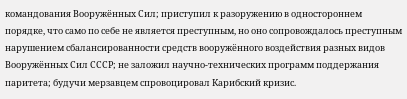командования Вооружённых Сил; приступил к разоружению в одностороннем порядке, что само по себе не является преступным, но оно сопровождалось преступным нарушением сбалансированности средств вооружённого воздействия разных видов Вооружённых Сил СССР; не заложил научно-технических программ поддержания паритета; будучи мерзавцем спровоцировал Карибский кризис.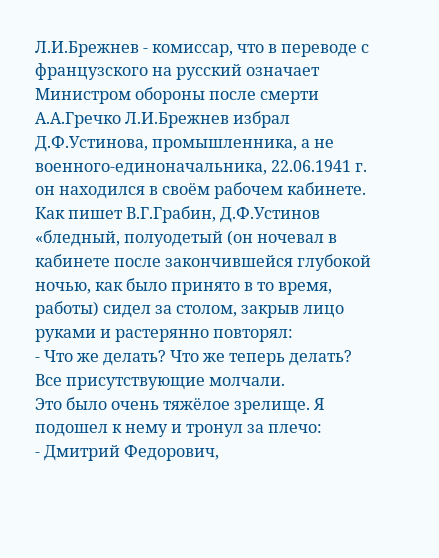Л.И.Брежнев - комиссар, что в переводе с французского на русский означает
Министром обороны после смерти А.А.Гречко Л.И.Брежнев избрал Д.Ф.Устинова, промышленника, а не военного-единоначальника, 22.06.1941 г. он находился в своём рабочем кабинете. Как пишет В.Г.Грабин, Д.Ф.Устинов «бледный, полуодетый (он ночевал в кабинете после закончившейся глубокой ночью, как было принято в то время, работы) сидел за столом, закрыв лицо руками и растерянно повторял:
- Что же делать? Что же теперь делать?
Все присутствующие молчали.
Это было очень тяжёлое зрелище. Я подошел к нему и тронул за плечо:
- Дмитрий Федорович,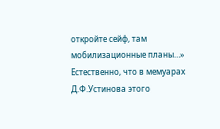откройте сейф, там мобилизационные планы…»
Естественно, что в мемуарах Д.Ф.Устинова этого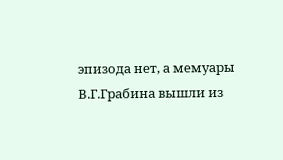эпизода нет, а мемуары В.Г.Грабина вышли из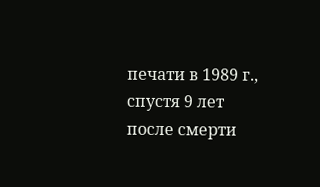печати в 1989 г., спустя 9 лет после смерти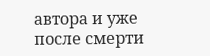автора и уже после смерти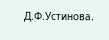Д.Ф.Устинова.